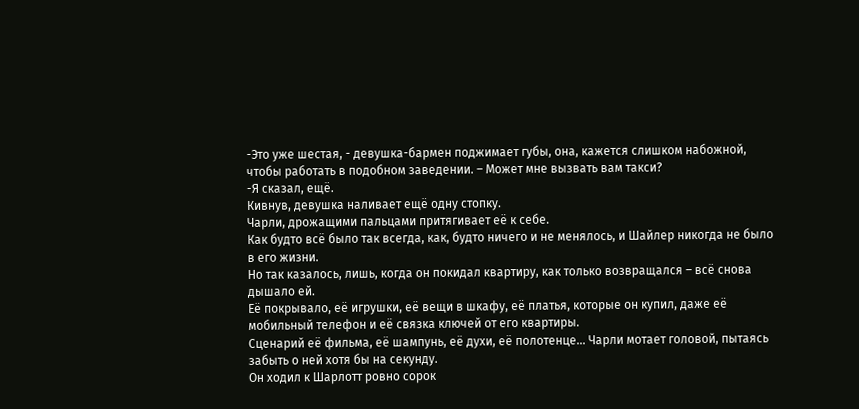-Это уже шестая, - девушка-бармен поджимает губы, она, кажется слишком набожной,
чтобы работать в подобном заведении. – Может мне вызвать вам такси?
-Я сказал, ещё.
Кивнув, девушка наливает ещё одну стопку.
Чарли, дрожащими пальцами притягивает её к себе.
Как будто всё было так всегда, как, будто ничего и не менялось, и Шайлер никогда не было
в его жизни.
Но так казалось, лишь, когда он покидал квартиру, как только возвращался – всё снова
дышало ей.
Её покрывало, её игрушки, её вещи в шкафу, её платья, которые он купил, даже её
мобильный телефон и её связка ключей от его квартиры.
Сценарий её фильма, её шампунь, её духи, её полотенце… Чарли мотает головой, пытаясь
забыть о ней хотя бы на секунду.
Он ходил к Шарлотт ровно сорок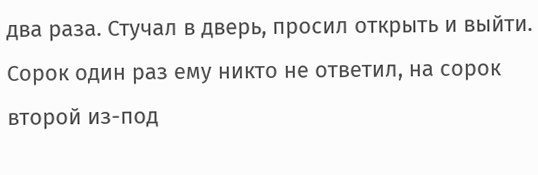два раза. Стучал в дверь, просил открыть и выйти.
Сорок один раз ему никто не ответил, на сорок второй из-под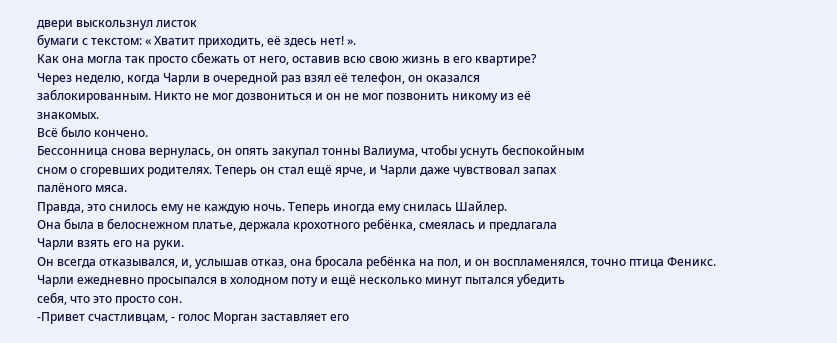двери выскользнул листок
бумаги с текстом: « Хватит приходить, её здесь нет! ».
Как она могла так просто сбежать от него, оставив всю свою жизнь в его квартире?
Через неделю, когда Чарли в очередной раз взял её телефон, он оказался
заблокированным. Никто не мог дозвониться и он не мог позвонить никому из её
знакомых.
Всё было кончено.
Бессонница снова вернулась, он опять закупал тонны Валиума, чтобы уснуть беспокойным
сном о сгоревших родителях. Теперь он стал ещё ярче, и Чарли даже чувствовал запах
палёного мяса.
Правда, это снилось ему не каждую ночь. Теперь иногда ему снилась Шайлер.
Она была в белоснежном платье, держала крохотного ребёнка, смеялась и предлагала
Чарли взять его на руки.
Он всегда отказывался, и, услышав отказ, она бросала ребёнка на пол, и он воспламенялся, точно птица Феникс.
Чарли ежедневно просыпался в холодном поту и ещё несколько минут пытался убедить
себя, что это просто сон.
-Привет счастливцам, - голос Морган заставляет его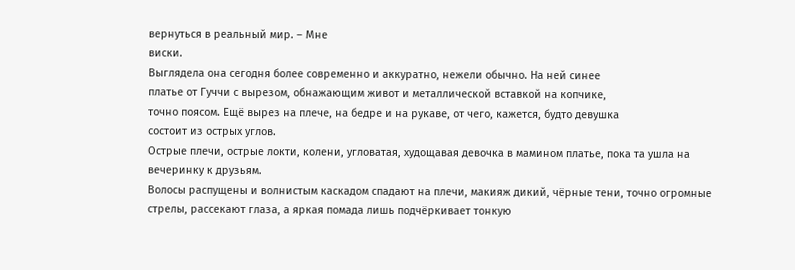вернуться в реальный мир. – Мне
виски.
Выглядела она сегодня более современно и аккуратно, нежели обычно. На ней синее
платье от Гуччи с вырезом, обнажающим живот и металлической вставкой на копчике,
точно поясом. Ещё вырез на плече, на бедре и на рукаве, от чего, кажется, будто девушка
состоит из острых углов.
Острые плечи, острые локти, колени, угловатая, худощавая девочка в мамином платье, пока та ушла на вечеринку к друзьям.
Волосы распущены и волнистым каскадом спадают на плечи, макияж дикий, чёрные тени, точно огромные стрелы, рассекают глаза, а яркая помада лишь подчёркивает тонкую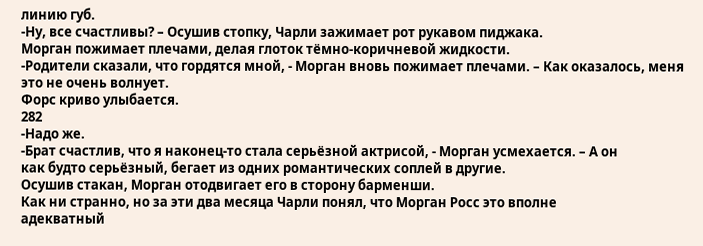линию губ.
-Ну, все счастливы? – Осушив стопку, Чарли зажимает рот рукавом пиджака.
Морган пожимает плечами, делая глоток тёмно-коричневой жидкости.
-Родители сказали, что гордятся мной, - Морган вновь пожимает плечами. – Как оказалось, меня это не очень волнует.
Форс криво улыбается.
282
-Надо же.
-Брат счастлив, что я наконец-то стала серьёзной актрисой, - Морган усмехается. – А он
как будто серьёзный, бегает из одних романтических соплей в другие.
Осушив стакан, Морган отодвигает его в сторону барменши.
Как ни странно, но за эти два месяца Чарли понял, что Морган Росс это вполне
адекватный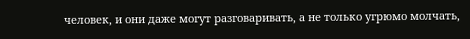человек, и они даже могут разговаривать, а не только угрюмо молчать,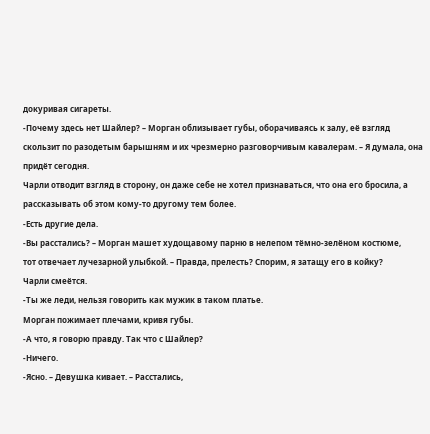докуривая сигареты.
-Почему здесь нет Шайлер? – Морган облизывает губы, оборачиваясь к залу, её взгляд
скользит по разодетым барышням и их чрезмерно разговорчивым кавалерам. – Я думала, она придёт сегодня.
Чарли отводит взгляд в сторону, он даже себе не хотел признаваться, что она его бросила, а
рассказывать об этом кому-то другому тем более.
-Есть другие дела.
-Вы расстались? – Морган машет худощавому парню в нелепом тёмно-зелёном костюме,
тот отвечает лучезарной улыбкой. – Правда, прелесть? Спорим, я затащу его в койку?
Чарли смеётся.
-Ты же леди, нельзя говорить как мужик в таком платье.
Морган пожимает плечами, кривя губы.
-А что, я говорю правду. Так что с Шайлер?
-Ничего.
-Ясно. – Девушка кивает. – Расстались,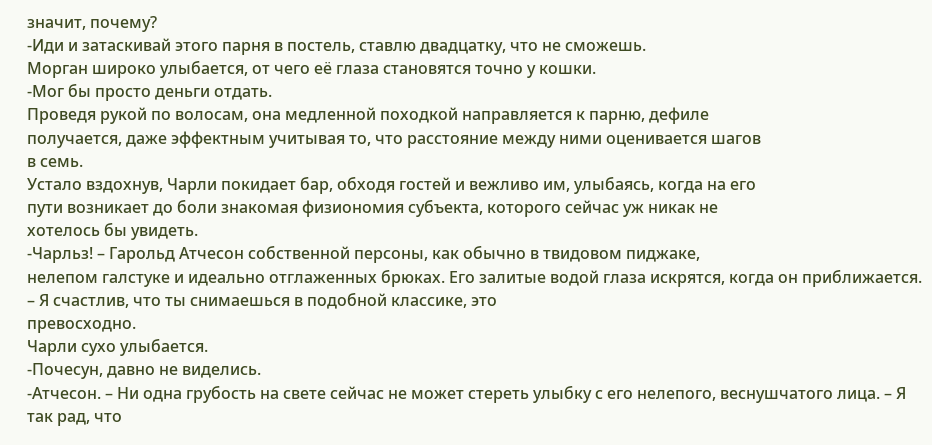значит, почему?
-Иди и затаскивай этого парня в постель, ставлю двадцатку, что не сможешь.
Морган широко улыбается, от чего её глаза становятся точно у кошки.
-Мог бы просто деньги отдать.
Проведя рукой по волосам, она медленной походкой направляется к парню, дефиле
получается, даже эффектным учитывая то, что расстояние между ними оценивается шагов
в семь.
Устало вздохнув, Чарли покидает бар, обходя гостей и вежливо им, улыбаясь, когда на его
пути возникает до боли знакомая физиономия субъекта, которого сейчас уж никак не
хотелось бы увидеть.
-Чарльз! – Гарольд Атчесон собственной персоны, как обычно в твидовом пиджаке,
нелепом галстуке и идеально отглаженных брюках. Его залитые водой глаза искрятся, когда он приближается. – Я счастлив, что ты снимаешься в подобной классике, это
превосходно.
Чарли сухо улыбается.
-Почесун, давно не виделись.
-Атчесон. – Ни одна грубость на свете сейчас не может стереть улыбку с его нелепого, веснушчатого лица. – Я так рад, что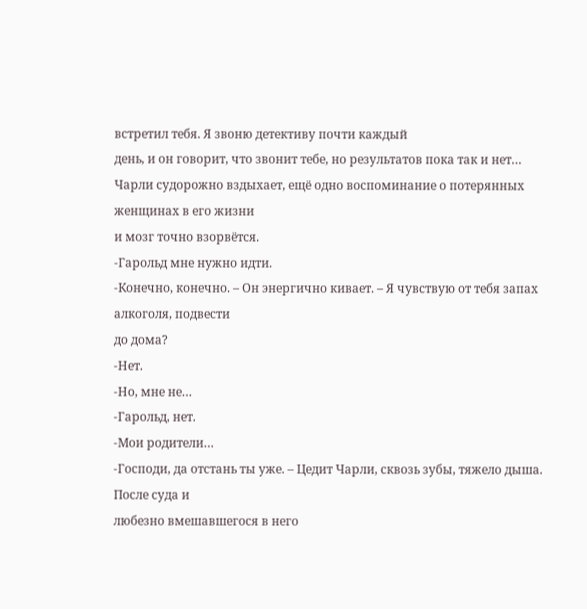встретил тебя. Я звоню детективу почти каждый
день, и он говорит, что звонит тебе, но результатов пока так и нет…
Чарли судорожно вздыхает, ещё одно воспоминание о потерянных женщинах в его жизни
и мозг точно взорвётся.
-Гарольд мне нужно идти.
-Конечно, конечно. – Он энергично кивает. – Я чувствую от тебя запах алкоголя, подвести
до дома?
-Нет.
-Но, мне не…
-Гарольд, нет.
-Мои родители…
-Господи, да отстань ты уже. – Цедит Чарли, сквозь зубы, тяжело дыша. После суда и
любезно вмешавшегося в него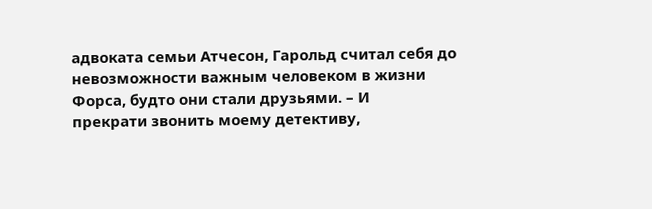адвоката семьи Атчесон, Гарольд считал себя до
невозможности важным человеком в жизни Форса, будто они стали друзьями. – И
прекрати звонить моему детективу,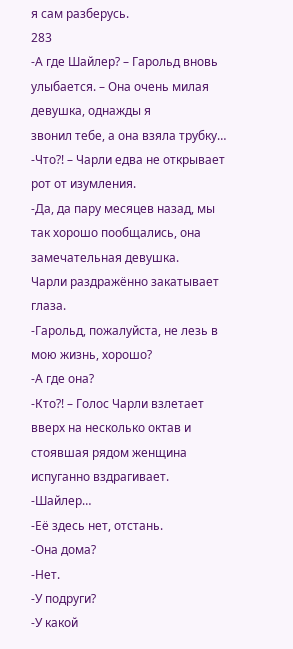я сам разберусь.
283
-А где Шайлер? – Гарольд вновь улыбается. – Она очень милая девушка, однажды я
звонил тебе, а она взяла трубку…
-Что?! – Чарли едва не открывает рот от изумления.
-Да, да пару месяцев назад, мы так хорошо пообщались, она замечательная девушка.
Чарли раздражённо закатывает глаза.
-Гарольд, пожалуйста, не лезь в мою жизнь, хорошо?
-А где она?
-Кто?! – Голос Чарли взлетает вверх на несколько октав и стоявшая рядом женщина
испуганно вздрагивает.
-Шайлер…
-Её здесь нет, отстань.
-Она дома?
-Нет.
-У подруги?
-У какой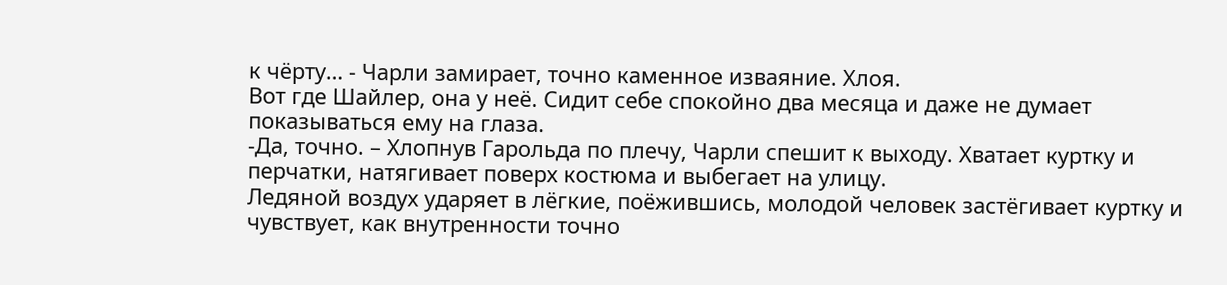к чёрту… - Чарли замирает, точно каменное изваяние. Хлоя.
Вот где Шайлер, она у неё. Сидит себе спокойно два месяца и даже не думает
показываться ему на глаза.
-Да, точно. – Хлопнув Гарольда по плечу, Чарли спешит к выходу. Хватает куртку и
перчатки, натягивает поверх костюма и выбегает на улицу.
Ледяной воздух ударяет в лёгкие, поёжившись, молодой человек застёгивает куртку и
чувствует, как внутренности точно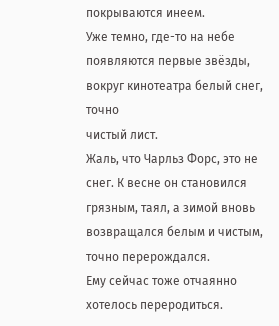покрываются инеем.
Уже темно, где-то на небе появляются первые звёзды, вокруг кинотеатра белый снег, точно
чистый лист.
Жаль, что Чарльз Форс, это не снег. К весне он становился грязным, таял, а зимой вновь
возвращался белым и чистым, точно перерождался.
Ему сейчас тоже отчаянно хотелось переродиться.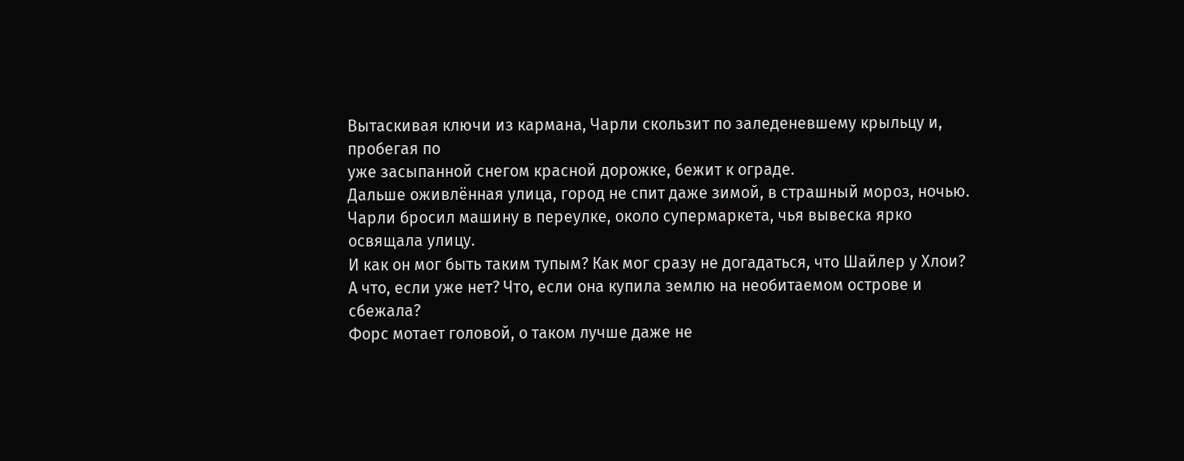Вытаскивая ключи из кармана, Чарли скользит по заледеневшему крыльцу и, пробегая по
уже засыпанной снегом красной дорожке, бежит к ограде.
Дальше оживлённая улица, город не спит даже зимой, в страшный мороз, ночью.
Чарли бросил машину в переулке, около супермаркета, чья вывеска ярко освящала улицу.
И как он мог быть таким тупым? Как мог сразу не догадаться, что Шайлер у Хлои?
А что, если уже нет? Что, если она купила землю на необитаемом острове и сбежала?
Форс мотает головой, о таком лучше даже не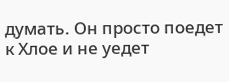думать. Он просто поедет к Хлое и не уедет